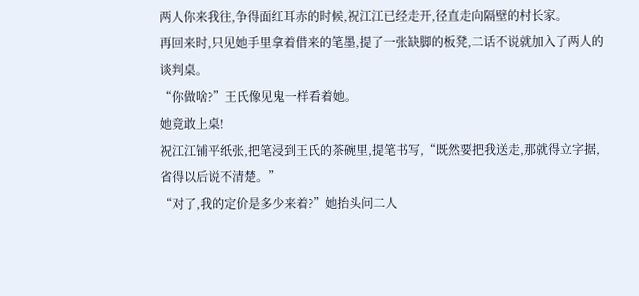两人你来我往,争得面红耳赤的时候,祝江江已经走开,径直走向隔壁的村长家。
再回来时,只见她手里拿着借来的笔墨,提了一张缺脚的板凳,二话不说就加入了两人的谈判桌。
“你做啥?”王氏像见鬼一样看着她。
她竟敢上桌!
祝江江铺平纸张,把笔浸到王氏的茶碗里,提笔书写,“既然要把我送走,那就得立字据,省得以后说不清楚。”
“对了,我的定价是多少来着?”她抬头问二人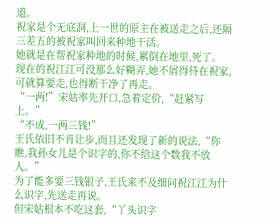道。
祝家是个无底洞,上一世的原主在被送走之后,还隔三差五的被祝家叫回来种地干活。
她就是在帮祝家种地的时候,累倒在地里,死了。
现在的祝江江可没那么好糊弄,她不屑得待在祝家,可就算要走,也得断干净了再走。
“一两!”宋姑率先开口,急着定价,“赶紧写上。”
“不成,一两三钱!”
王氏依旧不肯让步,而且还发现了新的说法,“你瞧,我孙女儿是个识字的,你不给这个数我不放人。”
为了能多要三钱银子,王氏来不及细问祝江江为什么识字,先送走再说。
但宋姑根本不吃这套,“丫头识字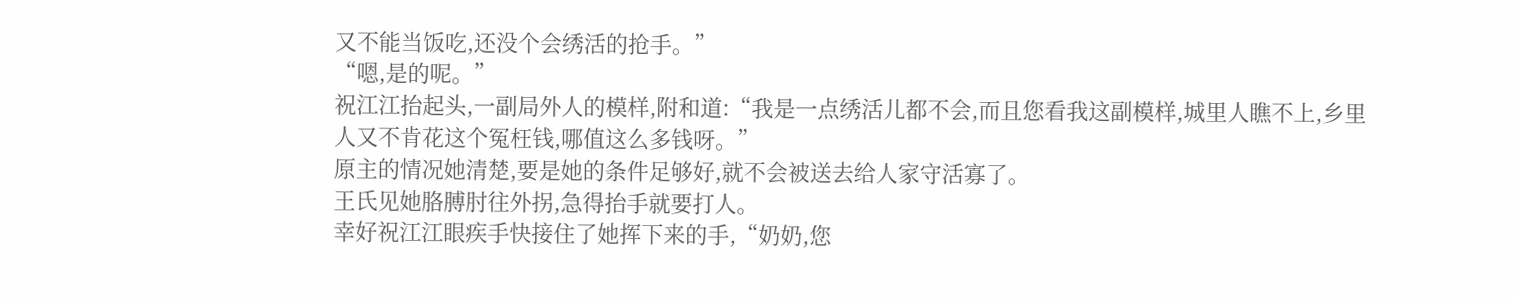又不能当饭吃,还没个会绣活的抢手。”
“嗯,是的呢。”
祝江江抬起头,一副局外人的模样,附和道:“我是一点绣活儿都不会,而且您看我这副模样,城里人瞧不上,乡里人又不肯花这个冤枉钱,哪值这么多钱呀。”
原主的情况她清楚,要是她的条件足够好,就不会被送去给人家守活寡了。
王氏见她胳膊肘往外拐,急得抬手就要打人。
幸好祝江江眼疾手快接住了她挥下来的手,“奶奶,您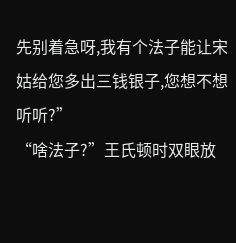先别着急呀,我有个法子能让宋姑给您多出三钱银子,您想不想听听?”
“啥法子?”王氏顿时双眼放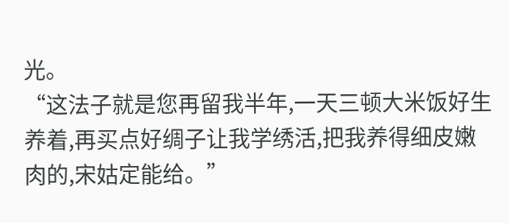光。
“这法子就是您再留我半年,一天三顿大米饭好生养着,再买点好绸子让我学绣活,把我养得细皮嫩肉的,宋姑定能给。”